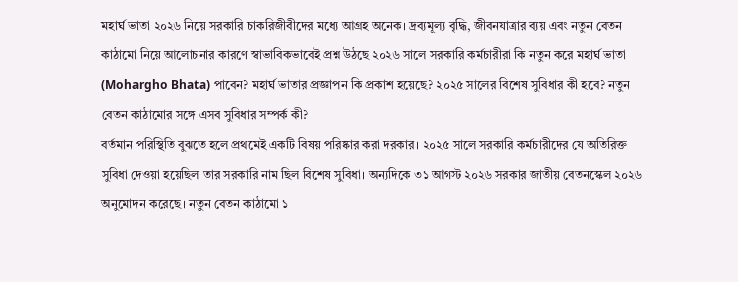মহার্ঘ ভাতা ২০২৬ নিয়ে সরকারি চাকরিজীবীদের মধ্যে আগ্রহ অনেক। দ্রব্যমূল্য বৃদ্ধি, জীবনযাত্রার ব্যয় এবং নতুন বেতন কাঠামো নিয়ে আলোচনার কারণে স্বাভাবিকভাবেই প্রশ্ন উঠছে ২০২৬ সালে সরকারি কর্মচারীরা কি নতুন করে মহার্ঘ ভাতা (Mohargho Bhata) পাবেন? মহার্ঘ ভাতার প্রজ্ঞাপন কি প্রকাশ হয়েছে? ২০২৫ সালের বিশেষ সুবিধার কী হবে? নতুন বেতন কাঠামোর সঙ্গে এসব সুবিধার সম্পর্ক কী?
বর্তমান পরিস্থিতি বুঝতে হলে প্রথমেই একটি বিষয় পরিষ্কার করা দরকার। ২০২৫ সালে সরকারি কর্মচারীদের যে অতিরিক্ত সুবিধা দেওয়া হয়েছিল তার সরকারি নাম ছিল বিশেষ সুবিধা। অন্যদিকে ৩১ আগস্ট ২০২৬ সরকার জাতীয় বেতনস্কেল ২০২৬ অনুমোদন করেছে। নতুন বেতন কাঠামো ১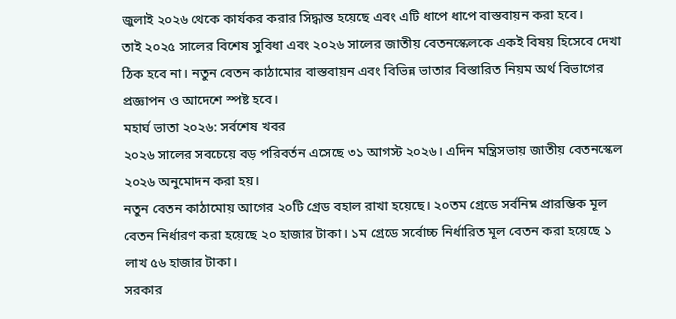জুলাই ২০২৬ থেকে কার্যকর করার সিদ্ধান্ত হয়েছে এবং এটি ধাপে ধাপে বাস্তবায়ন করা হবে।
তাই ২০২৫ সালের বিশেষ সুবিধা এবং ২০২৬ সালের জাতীয় বেতনস্কেলকে একই বিষয় হিসেবে দেখা ঠিক হবে না। নতুন বেতন কাঠামোর বাস্তবায়ন এবং বিভিন্ন ভাতার বিস্তারিত নিয়ম অর্থ বিভাগের প্রজ্ঞাপন ও আদেশে স্পষ্ট হবে।
মহার্ঘ ভাতা ২০২৬: সর্বশেষ খবর
২০২৬ সালের সবচেয়ে বড় পরিবর্তন এসেছে ৩১ আগস্ট ২০২৬। এদিন মন্ত্রিসভায় জাতীয় বেতনস্কেল ২০২৬ অনুমোদন করা হয়।
নতুন বেতন কাঠামোয় আগের ২০টি গ্রেড বহাল রাখা হয়েছে। ২০তম গ্রেডে সর্বনিম্ন প্রারম্ভিক মূল বেতন নির্ধারণ করা হয়েছে ২০ হাজার টাকা। ১ম গ্রেডে সর্বোচ্চ নির্ধারিত মূল বেতন করা হয়েছে ১ লাখ ৫৬ হাজার টাকা।
সরকার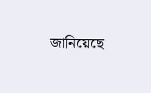জানিয়েছে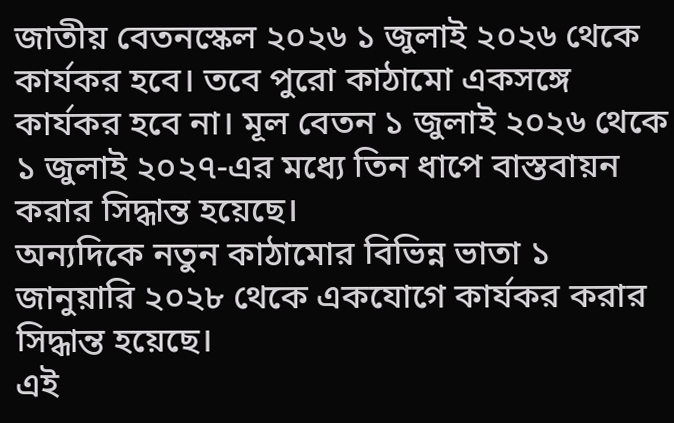জাতীয় বেতনস্কেল ২০২৬ ১ জুলাই ২০২৬ থেকে কার্যকর হবে। তবে পুরো কাঠামো একসঙ্গে কার্যকর হবে না। মূল বেতন ১ জুলাই ২০২৬ থেকে ১ জুলাই ২০২৭-এর মধ্যে তিন ধাপে বাস্তবায়ন করার সিদ্ধান্ত হয়েছে।
অন্যদিকে নতুন কাঠামোর বিভিন্ন ভাতা ১ জানুয়ারি ২০২৮ থেকে একযোগে কার্যকর করার সিদ্ধান্ত হয়েছে।
এই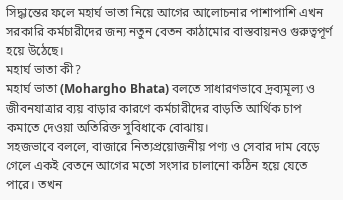সিদ্ধান্তের ফলে মহার্ঘ ভাতা নিয়ে আগের আলোচনার পাশাপাশি এখন সরকারি কর্মচারীদের জন্য নতুন বেতন কাঠামোর বাস্তবায়নও গুরুত্বপূর্ণ হয়ে উঠেছে।
মহার্ঘ ভাতা কী?
মহার্ঘ ভাতা (Mohargho Bhata) বলতে সাধারণভাবে দ্রব্যমূল্য ও জীবনযাত্রার ব্যয় বাড়ার কারণে কর্মচারীদের বাড়তি আর্থিক চাপ কমাতে দেওয়া অতিরিক্ত সুবিধাকে বোঝায়।
সহজভাবে বললে, বাজারে নিত্যপ্রয়োজনীয় পণ্য ও সেবার দাম বেড়ে গেলে একই বেতনে আগের মতো সংসার চালানো কঠিন হয়ে যেতে পারে। তখন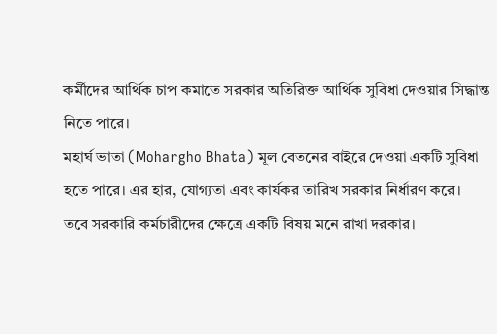কর্মীদের আর্থিক চাপ কমাতে সরকার অতিরিক্ত আর্থিক সুবিধা দেওয়ার সিদ্ধান্ত নিতে পারে।
মহার্ঘ ভাতা (Mohargho Bhata) মূল বেতনের বাইরে দেওয়া একটি সুবিধা হতে পারে। এর হার, যোগ্যতা এবং কার্যকর তারিখ সরকার নির্ধারণ করে।
তবে সরকারি কর্মচারীদের ক্ষেত্রে একটি বিষয় মনে রাখা দরকার।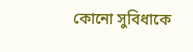কোনো সুবিধাকে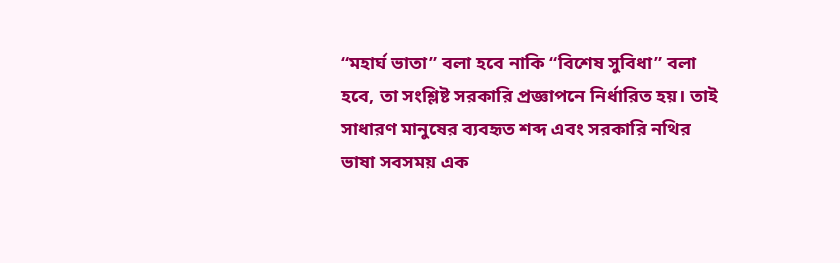“মহার্ঘ ভাতা” বলা হবে নাকি “বিশেষ সুবিধা” বলা হবে, তা সংশ্লিষ্ট সরকারি প্রজ্ঞাপনে নির্ধারিত হয়। তাই সাধারণ মানুষের ব্যবহৃত শব্দ এবং সরকারি নথির ভাষা সবসময় এক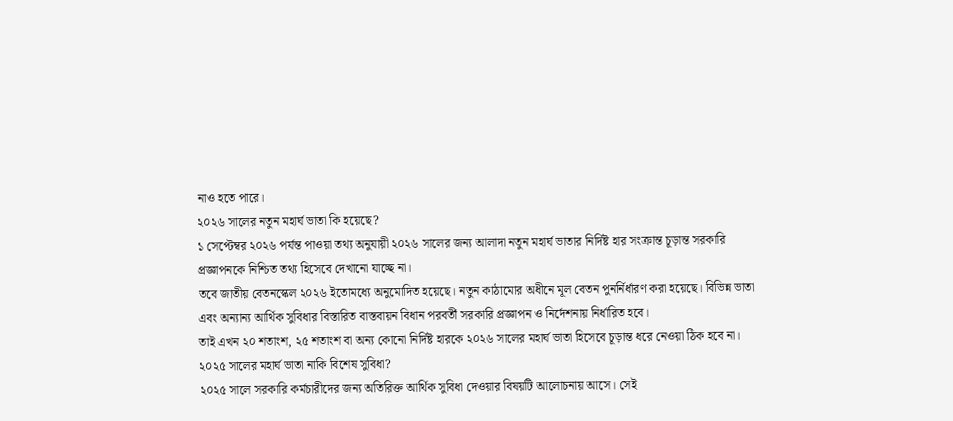নাও হতে পারে।
২০২৬ সালের নতুন মহার্ঘ ভাতা কি হয়েছে?
১ সেপ্টেম্বর ২০২৬ পর্যন্ত পাওয়া তথ্য অনুযায়ী ২০২৬ সালের জন্য আলাদা নতুন মহার্ঘ ভাতার নির্দিষ্ট হার সংক্রান্ত চূড়ান্ত সরকারি প্রজ্ঞাপনকে নিশ্চিত তথ্য হিসেবে দেখানো যাচ্ছে না।
তবে জাতীয় বেতনস্কেল ২০২৬ ইতোমধ্যে অনুমোদিত হয়েছে। নতুন কাঠামোর অধীনে মূল বেতন পুনর্নির্ধারণ করা হয়েছে। বিভিন্ন ভাতা এবং অন্যান্য আর্থিক সুবিধার বিস্তারিত বাস্তবায়ন বিধান পরবর্তী সরকারি প্রজ্ঞাপন ও নির্দেশনায় নির্ধারিত হবে।
তাই এখন ২০ শতাংশ, ২৫ শতাংশ বা অন্য কোনো নির্দিষ্ট হারকে ২০২৬ সালের মহার্ঘ ভাতা হিসেবে চূড়ান্ত ধরে নেওয়া ঠিক হবে না।
২০২৫ সালের মহার্ঘ ভাতা নাকি বিশেষ সুবিধা?
২০২৫ সালে সরকারি কর্মচারীদের জন্য অতিরিক্ত আর্থিক সুবিধা দেওয়ার বিষয়টি আলোচনায় আসে। সেই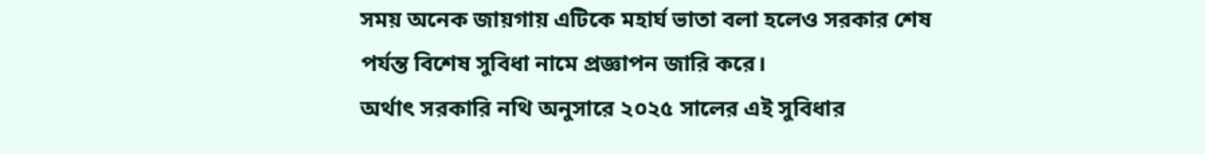সময় অনেক জায়গায় এটিকে মহার্ঘ ভাতা বলা হলেও সরকার শেষ পর্যন্ত বিশেষ সুবিধা নামে প্রজ্ঞাপন জারি করে।
অর্থাৎ সরকারি নথি অনুসারে ২০২৫ সালের এই সুবিধার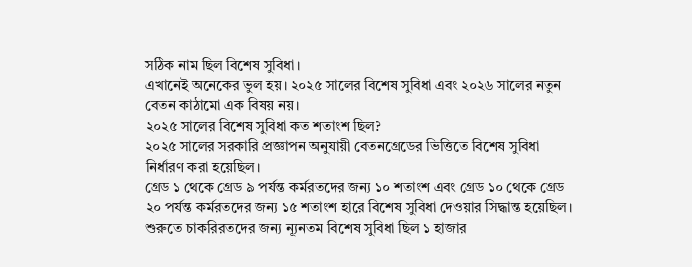সঠিক নাম ছিল বিশেষ সুবিধা।
এখানেই অনেকের ভুল হয়। ২০২৫ সালের বিশেষ সুবিধা এবং ২০২৬ সালের নতুন বেতন কাঠামো এক বিষয় নয়।
২০২৫ সালের বিশেষ সুবিধা কত শতাংশ ছিল?
২০২৫ সালের সরকারি প্রজ্ঞাপন অনুযায়ী বেতনগ্রেডের ভিত্তিতে বিশেষ সুবিধা নির্ধারণ করা হয়েছিল।
গ্রেড ১ থেকে গ্রেড ৯ পর্যন্ত কর্মরতদের জন্য ১০ শতাংশ এবং গ্রেড ১০ থেকে গ্রেড ২০ পর্যন্ত কর্মরতদের জন্য ১৫ শতাংশ হারে বিশেষ সুবিধা দেওয়ার সিদ্ধান্ত হয়েছিল।
শুরুতে চাকরিরতদের জন্য ন্যূনতম বিশেষ সুবিধা ছিল ১ হাজার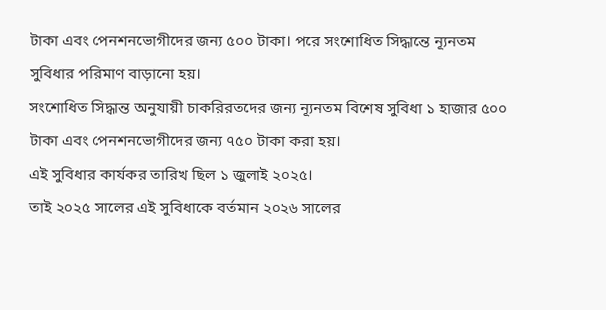টাকা এবং পেনশনভোগীদের জন্য ৫০০ টাকা। পরে সংশোধিত সিদ্ধান্তে ন্যূনতম সুবিধার পরিমাণ বাড়ানো হয়।
সংশোধিত সিদ্ধান্ত অনুযায়ী চাকরিরতদের জন্য ন্যূনতম বিশেষ সুবিধা ১ হাজার ৫০০ টাকা এবং পেনশনভোগীদের জন্য ৭৫০ টাকা করা হয়।
এই সুবিধার কার্যকর তারিখ ছিল ১ জুলাই ২০২৫।
তাই ২০২৫ সালের এই সুবিধাকে বর্তমান ২০২৬ সালের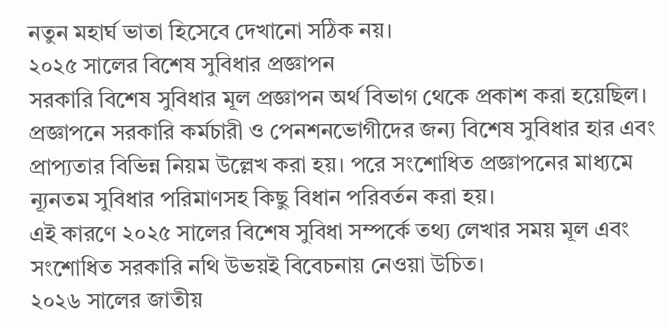নতুন মহার্ঘ ভাতা হিসেবে দেখানো সঠিক নয়।
২০২৫ সালের বিশেষ সুবিধার প্রজ্ঞাপন
সরকারি বিশেষ সুবিধার মূল প্রজ্ঞাপন অর্থ বিভাগ থেকে প্রকাশ করা হয়েছিল।
প্রজ্ঞাপনে সরকারি কর্মচারী ও পেনশনভোগীদের জন্য বিশেষ সুবিধার হার এবং প্রাপ্যতার বিভিন্ন নিয়ম উল্লেখ করা হয়। পরে সংশোধিত প্রজ্ঞাপনের মাধ্যমে ন্যূনতম সুবিধার পরিমাণসহ কিছু বিধান পরিবর্তন করা হয়।
এই কারণে ২০২৫ সালের বিশেষ সুবিধা সম্পর্কে তথ্য লেখার সময় মূল এবং সংশোধিত সরকারি নথি উভয়ই বিবেচনায় নেওয়া উচিত।
২০২৬ সালের জাতীয়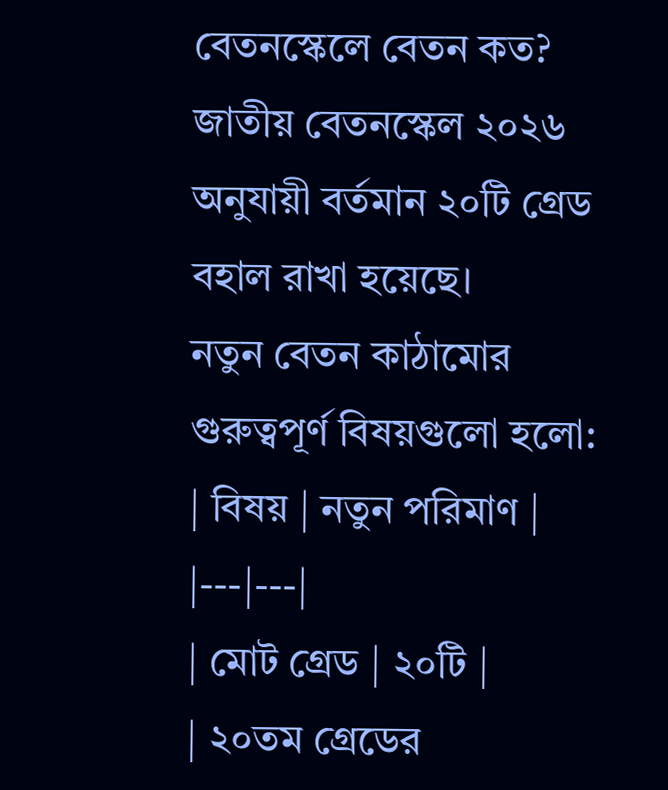বেতনস্কেলে বেতন কত?
জাতীয় বেতনস্কেল ২০২৬ অনুযায়ী বর্তমান ২০টি গ্রেড বহাল রাখা হয়েছে।
নতুন বেতন কাঠামোর গুরুত্বপূর্ণ বিষয়গুলো হলো:
| বিষয় | নতুন পরিমাণ |
|---|---|
| মোট গ্রেড | ২০টি |
| ২০তম গ্রেডের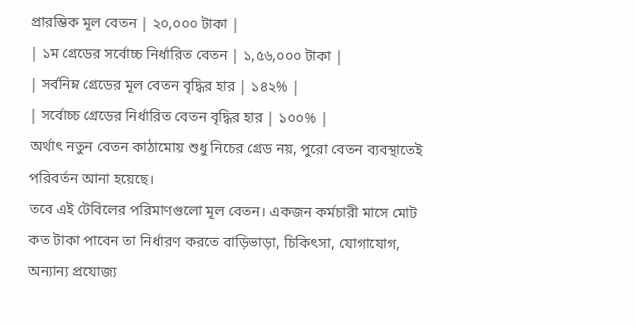প্রারম্ভিক মূল বেতন | ২০,০০০ টাকা |
| ১ম গ্রেডের সর্বোচ্চ নির্ধারিত বেতন | ১,৫৬,০০০ টাকা |
| সর্বনিম্ন গ্রেডের মূল বেতন বৃদ্ধির হার | ১৪২% |
| সর্বোচ্চ গ্রেডের নির্ধারিত বেতন বৃদ্ধির হার | ১০০% |
অর্থাৎ নতুন বেতন কাঠামোয় শুধু নিচের গ্রেড নয়, পুরো বেতন ব্যবস্থাতেই পরিবর্তন আনা হয়েছে।
তবে এই টেবিলের পরিমাণগুলো মূল বেতন। একজন কর্মচারী মাসে মোট কত টাকা পাবেন তা নির্ধারণ করতে বাড়িভাড়া, চিকিৎসা, যোগাযোগ, অন্যান্য প্রযোজ্য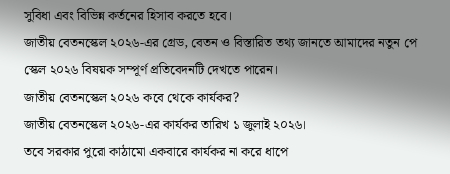সুবিধা এবং বিভিন্ন কর্তনের হিসাব করতে হবে।
জাতীয় বেতনস্কেল ২০২৬-এর গ্রেড, বেতন ও বিস্তারিত তথ্য জানতে আমাদের নতুন পে স্কেল ২০২৬ বিষয়ক সম্পূর্ণ প্রতিবেদনটি দেখতে পারেন।
জাতীয় বেতনস্কেল ২০২৬ কবে থেকে কার্যকর?
জাতীয় বেতনস্কেল ২০২৬-এর কার্যকর তারিখ ১ জুলাই ২০২৬।
তবে সরকার পুরো কাঠামো একবারে কার্যকর না করে ধাপে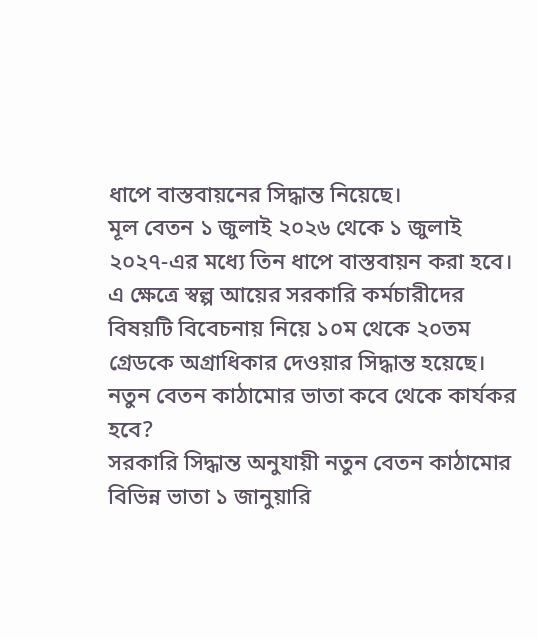ধাপে বাস্তবায়নের সিদ্ধান্ত নিয়েছে।
মূল বেতন ১ জুলাই ২০২৬ থেকে ১ জুলাই ২০২৭-এর মধ্যে তিন ধাপে বাস্তবায়ন করা হবে।
এ ক্ষেত্রে স্বল্প আয়ের সরকারি কর্মচারীদের বিষয়টি বিবেচনায় নিয়ে ১০ম থেকে ২০তম গ্রেডকে অগ্রাধিকার দেওয়ার সিদ্ধান্ত হয়েছে।
নতুন বেতন কাঠামোর ভাতা কবে থেকে কার্যকর হবে?
সরকারি সিদ্ধান্ত অনুযায়ী নতুন বেতন কাঠামোর বিভিন্ন ভাতা ১ জানুয়ারি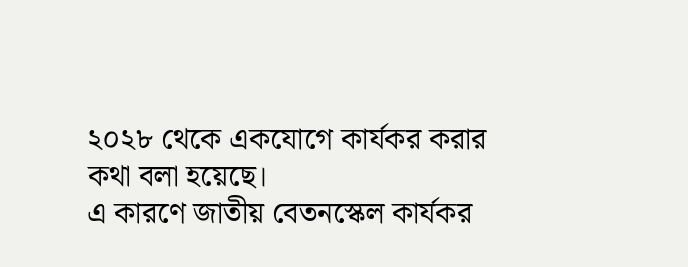২০২৮ থেকে একযোগে কার্যকর করার কথা বলা হয়েছে।
এ কারণে জাতীয় বেতনস্কেল কার্যকর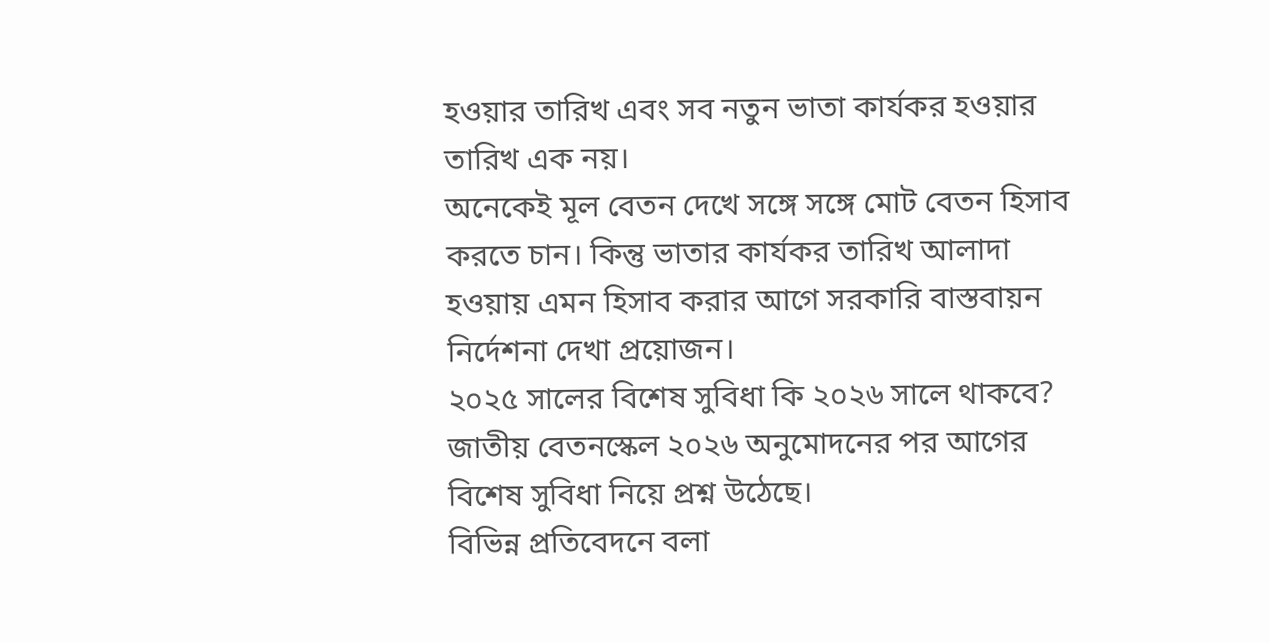হওয়ার তারিখ এবং সব নতুন ভাতা কার্যকর হওয়ার তারিখ এক নয়।
অনেকেই মূল বেতন দেখে সঙ্গে সঙ্গে মোট বেতন হিসাব করতে চান। কিন্তু ভাতার কার্যকর তারিখ আলাদা হওয়ায় এমন হিসাব করার আগে সরকারি বাস্তবায়ন নির্দেশনা দেখা প্রয়োজন।
২০২৫ সালের বিশেষ সুবিধা কি ২০২৬ সালে থাকবে?
জাতীয় বেতনস্কেল ২০২৬ অনুমোদনের পর আগের বিশেষ সুবিধা নিয়ে প্রশ্ন উঠেছে।
বিভিন্ন প্রতিবেদনে বলা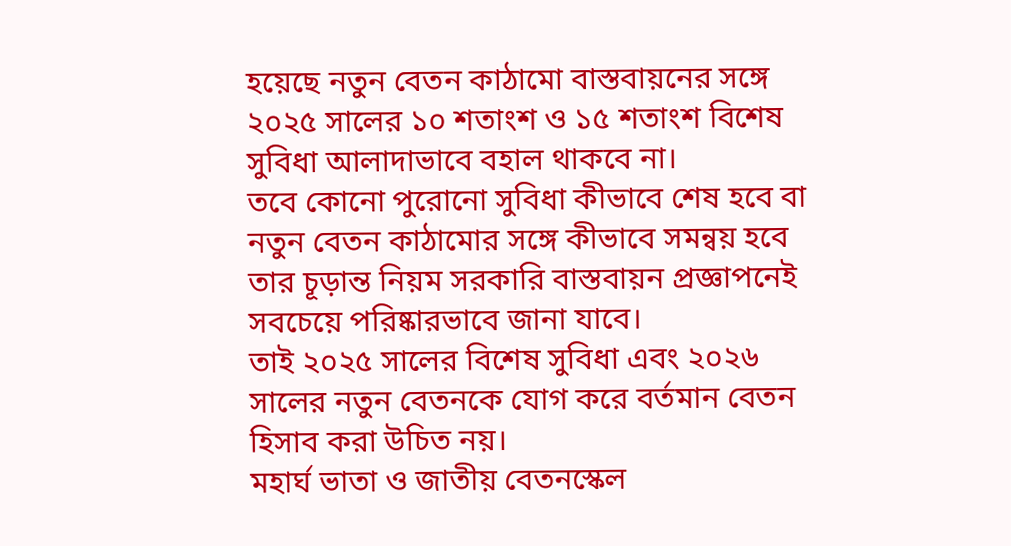হয়েছে নতুন বেতন কাঠামো বাস্তবায়নের সঙ্গে ২০২৫ সালের ১০ শতাংশ ও ১৫ শতাংশ বিশেষ সুবিধা আলাদাভাবে বহাল থাকবে না।
তবে কোনো পুরোনো সুবিধা কীভাবে শেষ হবে বা নতুন বেতন কাঠামোর সঙ্গে কীভাবে সমন্বয় হবে তার চূড়ান্ত নিয়ম সরকারি বাস্তবায়ন প্রজ্ঞাপনেই সবচেয়ে পরিষ্কারভাবে জানা যাবে।
তাই ২০২৫ সালের বিশেষ সুবিধা এবং ২০২৬ সালের নতুন বেতনকে যোগ করে বর্তমান বেতন হিসাব করা উচিত নয়।
মহার্ঘ ভাতা ও জাতীয় বেতনস্কেল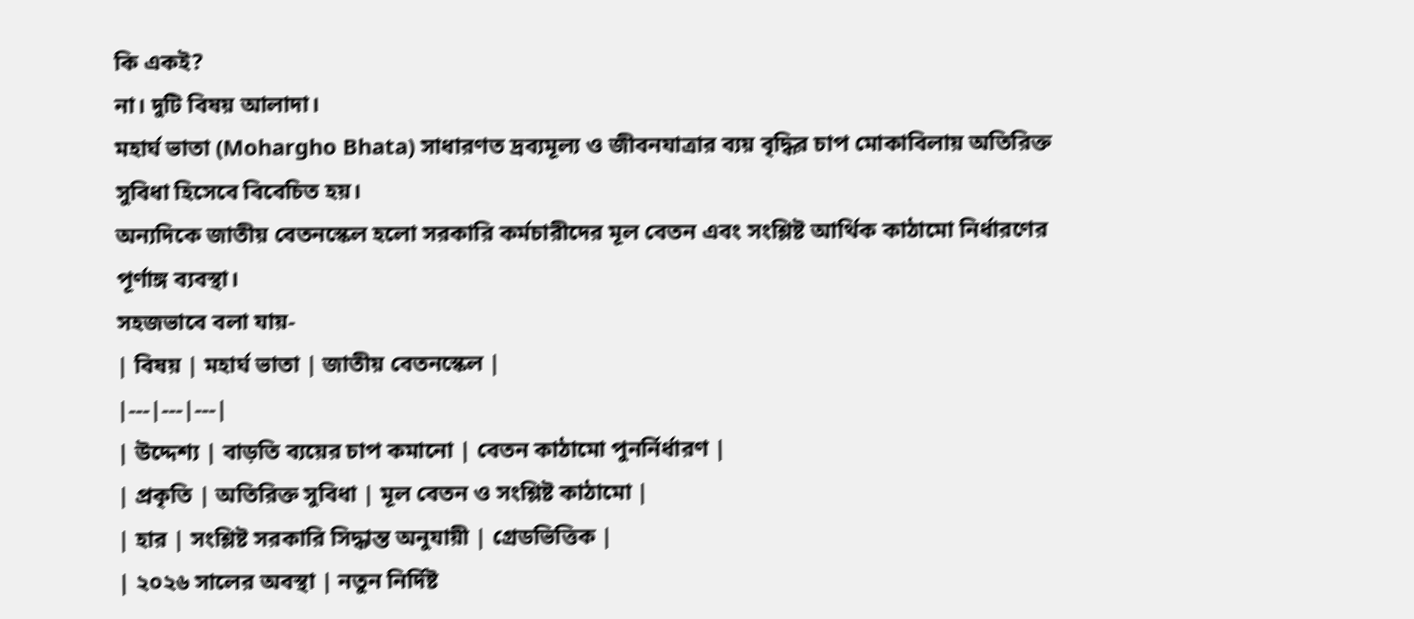কি একই?
না। দুটি বিষয় আলাদা।
মহার্ঘ ভাতা (Mohargho Bhata) সাধারণত দ্রব্যমূল্য ও জীবনযাত্রার ব্যয় বৃদ্ধির চাপ মোকাবিলায় অতিরিক্ত সুবিধা হিসেবে বিবেচিত হয়।
অন্যদিকে জাতীয় বেতনস্কেল হলো সরকারি কর্মচারীদের মূল বেতন এবং সংশ্লিষ্ট আর্থিক কাঠামো নির্ধারণের পূর্ণাঙ্গ ব্যবস্থা।
সহজভাবে বলা যায়-
| বিষয় | মহার্ঘ ভাতা | জাতীয় বেতনস্কেল |
|---|---|---|
| উদ্দেশ্য | বাড়তি ব্যয়ের চাপ কমানো | বেতন কাঠামো পুনর্নির্ধারণ |
| প্রকৃতি | অতিরিক্ত সুবিধা | মূল বেতন ও সংশ্লিষ্ট কাঠামো |
| হার | সংশ্লিষ্ট সরকারি সিদ্ধান্ত অনুযায়ী | গ্রেডভিত্তিক |
| ২০২৬ সালের অবস্থা | নতুন নির্দিষ্ট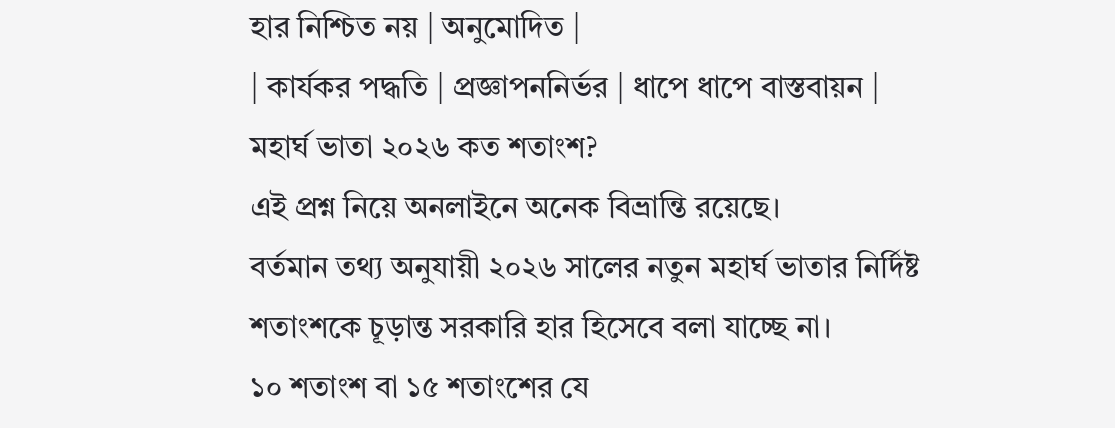হার নিশ্চিত নয় | অনুমোদিত |
| কার্যকর পদ্ধতি | প্রজ্ঞাপননির্ভর | ধাপে ধাপে বাস্তবায়ন |
মহার্ঘ ভাতা ২০২৬ কত শতাংশ?
এই প্রশ্ন নিয়ে অনলাইনে অনেক বিভ্রান্তি রয়েছে।
বর্তমান তথ্য অনুযায়ী ২০২৬ সালের নতুন মহার্ঘ ভাতার নির্দিষ্ট শতাংশকে চূড়ান্ত সরকারি হার হিসেবে বলা যাচ্ছে না।
১০ শতাংশ বা ১৫ শতাংশের যে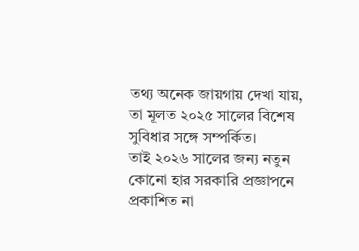তথ্য অনেক জায়গায় দেখা যায়, তা মূলত ২০২৫ সালের বিশেষ সুবিধার সঙ্গে সম্পর্কিত।
তাই ২০২৬ সালের জন্য নতুন কোনো হার সরকারি প্রজ্ঞাপনে প্রকাশিত না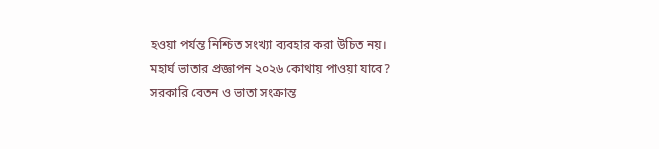হওয়া পর্যন্ত নিশ্চিত সংখ্যা ব্যবহার করা উচিত নয়।
মহার্ঘ ভাতার প্রজ্ঞাপন ২০২৬ কোথায় পাওয়া যাবে?
সরকারি বেতন ও ভাতা সংক্রান্ত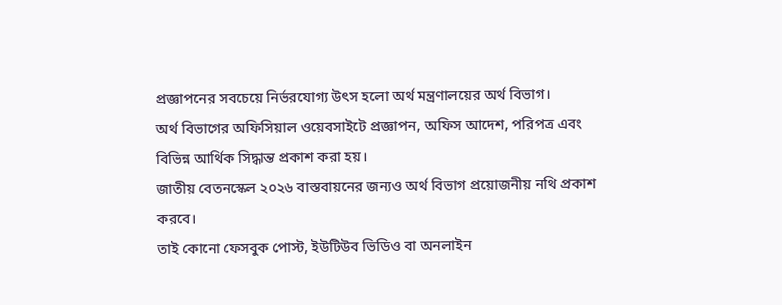প্রজ্ঞাপনের সবচেয়ে নির্ভরযোগ্য উৎস হলো অর্থ মন্ত্রণালয়ের অর্থ বিভাগ।
অর্থ বিভাগের অফিসিয়াল ওয়েবসাইটে প্রজ্ঞাপন, অফিস আদেশ, পরিপত্র এবং বিভিন্ন আর্থিক সিদ্ধান্ত প্রকাশ করা হয়।
জাতীয় বেতনস্কেল ২০২৬ বাস্তবায়নের জন্যও অর্থ বিভাগ প্রয়োজনীয় নথি প্রকাশ করবে।
তাই কোনো ফেসবুক পোস্ট, ইউটিউব ভিডিও বা অনলাইন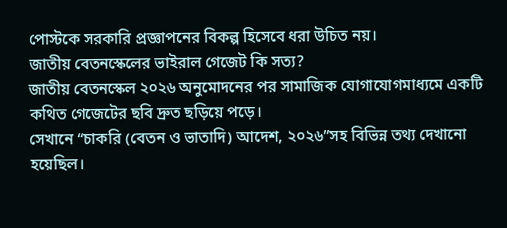পোস্টকে সরকারি প্রজ্ঞাপনের বিকল্প হিসেবে ধরা উচিত নয়।
জাতীয় বেতনস্কেলের ভাইরাল গেজেট কি সত্য?
জাতীয় বেতনস্কেল ২০২৬ অনুমোদনের পর সামাজিক যোগাযোগমাধ্যমে একটি কথিত গেজেটের ছবি দ্রুত ছড়িয়ে পড়ে।
সেখানে “চাকরি (বেতন ও ভাতাদি) আদেশ, ২০২৬”সহ বিভিন্ন তথ্য দেখানো হয়েছিল।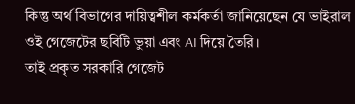কিন্তু অর্থ বিভাগের দায়িত্বশীল কর্মকর্তা জানিয়েছেন যে ভাইরাল ওই গেজেটের ছবিটি ভুয়া এবং AI দিয়ে তৈরি।
তাই প্রকৃত সরকারি গেজেট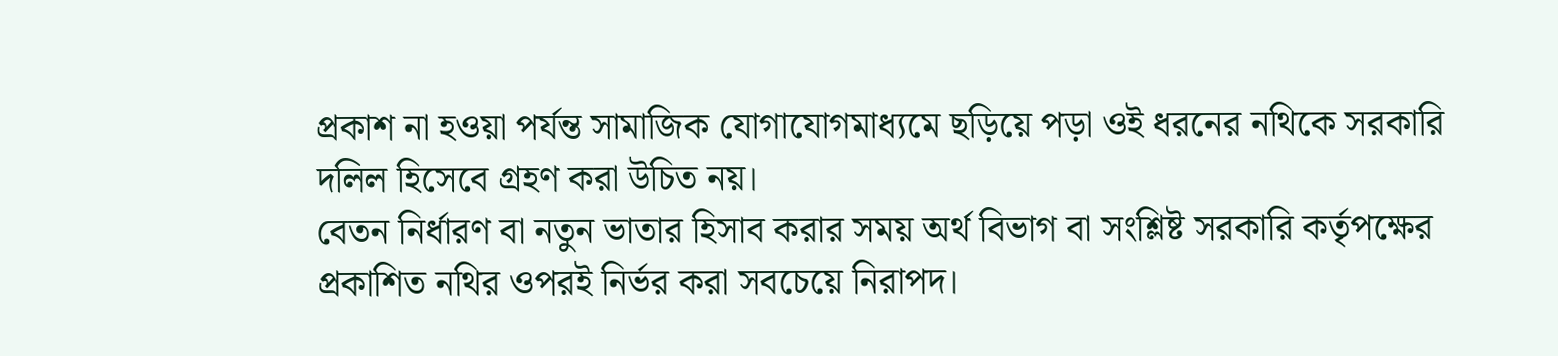প্রকাশ না হওয়া পর্যন্ত সামাজিক যোগাযোগমাধ্যমে ছড়িয়ে পড়া ওই ধরনের নথিকে সরকারি দলিল হিসেবে গ্রহণ করা উচিত নয়।
বেতন নির্ধারণ বা নতুন ভাতার হিসাব করার সময় অর্থ বিভাগ বা সংশ্লিষ্ট সরকারি কর্তৃপক্ষের প্রকাশিত নথির ওপরই নির্ভর করা সবচেয়ে নিরাপদ।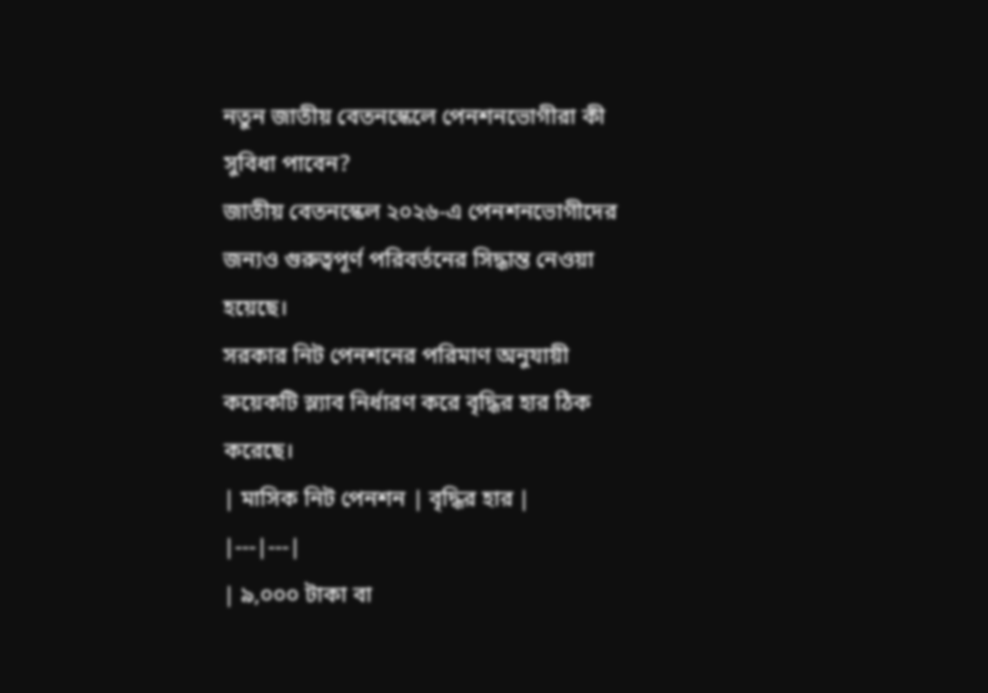নতুন জাতীয় বেতনস্কেলে পেনশনভোগীরা কী সুবিধা পাবেন?
জাতীয় বেতনস্কেল ২০২৬-এ পেনশনভোগীদের জন্যও গুরুত্বপূর্ণ পরিবর্তনের সিদ্ধান্ত নেওয়া হয়েছে।
সরকার নিট পেনশনের পরিমাণ অনুযায়ী কয়েকটি স্ল্যাব নির্ধারণ করে বৃদ্ধির হার ঠিক করেছে।
| মাসিক নিট পেনশন | বৃদ্ধির হার |
|---|---|
| ৯,০০০ টাকা বা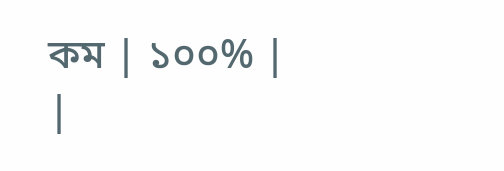কম | ১০০% |
|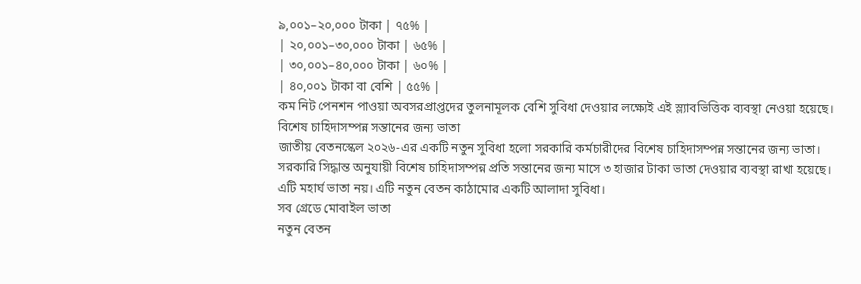৯,০০১–২০,০০০ টাকা | ৭৫% |
| ২০,০০১–৩০,০০০ টাকা | ৬৫% |
| ৩০,০০১–৪০,০০০ টাকা | ৬০% |
| ৪০,০০১ টাকা বা বেশি | ৫৫% |
কম নিট পেনশন পাওয়া অবসরপ্রাপ্তদের তুলনামূলক বেশি সুবিধা দেওয়ার লক্ষ্যেই এই স্ল্যাবভিত্তিক ব্যবস্থা নেওয়া হয়েছে।
বিশেষ চাহিদাসম্পন্ন সন্তানের জন্য ভাতা
জাতীয় বেতনস্কেল ২০২৬-এর একটি নতুন সুবিধা হলো সরকারি কর্মচারীদের বিশেষ চাহিদাসম্পন্ন সন্তানের জন্য ভাতা।
সরকারি সিদ্ধান্ত অনুযায়ী বিশেষ চাহিদাসম্পন্ন প্রতি সন্তানের জন্য মাসে ৩ হাজার টাকা ভাতা দেওয়ার ব্যবস্থা রাখা হয়েছে।
এটি মহার্ঘ ভাতা নয়। এটি নতুন বেতন কাঠামোর একটি আলাদা সুবিধা।
সব গ্রেডে মোবাইল ভাতা
নতুন বেতন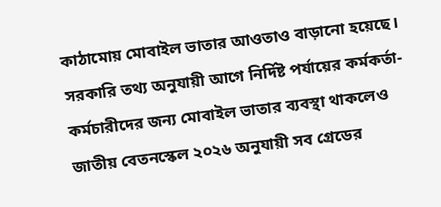কাঠামোয় মোবাইল ভাতার আওতাও বাড়ানো হয়েছে।
সরকারি তথ্য অনুযায়ী আগে নির্দিষ্ট পর্যায়ের কর্মকর্তা-কর্মচারীদের জন্য মোবাইল ভাতার ব্যবস্থা থাকলেও জাতীয় বেতনস্কেল ২০২৬ অনুযায়ী সব গ্রেডের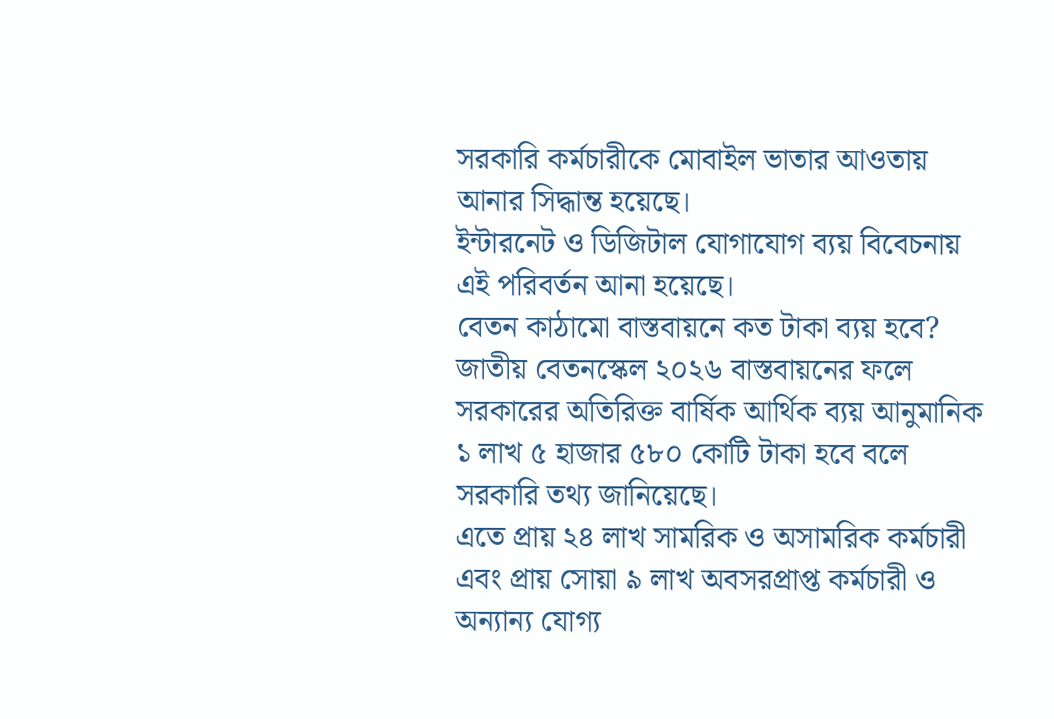সরকারি কর্মচারীকে মোবাইল ভাতার আওতায় আনার সিদ্ধান্ত হয়েছে।
ইন্টারনেট ও ডিজিটাল যোগাযোগ ব্যয় বিবেচনায় এই পরিবর্তন আনা হয়েছে।
বেতন কাঠামো বাস্তবায়নে কত টাকা ব্যয় হবে?
জাতীয় বেতনস্কেল ২০২৬ বাস্তবায়নের ফলে সরকারের অতিরিক্ত বার্ষিক আর্থিক ব্যয় আনুমানিক ১ লাখ ৫ হাজার ৫৮০ কোটি টাকা হবে বলে সরকারি তথ্য জানিয়েছে।
এতে প্রায় ২৪ লাখ সামরিক ও অসামরিক কর্মচারী এবং প্রায় সোয়া ৯ লাখ অবসরপ্রাপ্ত কর্মচারী ও অন্যান্য যোগ্য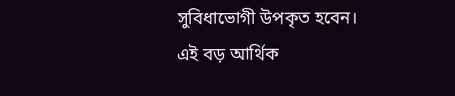সুবিধাভোগী উপকৃত হবেন।
এই বড় আর্থিক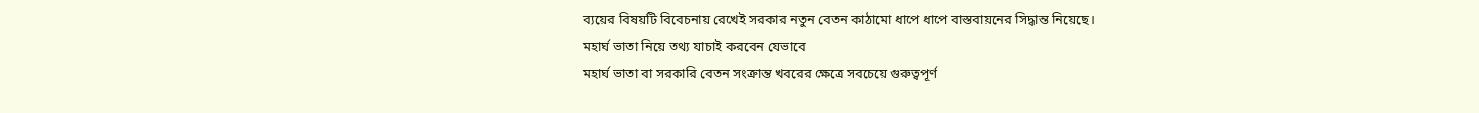ব্যয়ের বিষয়টি বিবেচনায় রেখেই সরকার নতুন বেতন কাঠামো ধাপে ধাপে বাস্তবায়নের সিদ্ধান্ত নিয়েছে।
মহার্ঘ ভাতা নিয়ে তথ্য যাচাই করবেন যেভাবে
মহার্ঘ ভাতা বা সরকারি বেতন সংক্রান্ত খবরের ক্ষেত্রে সবচেয়ে গুরুত্বপূর্ণ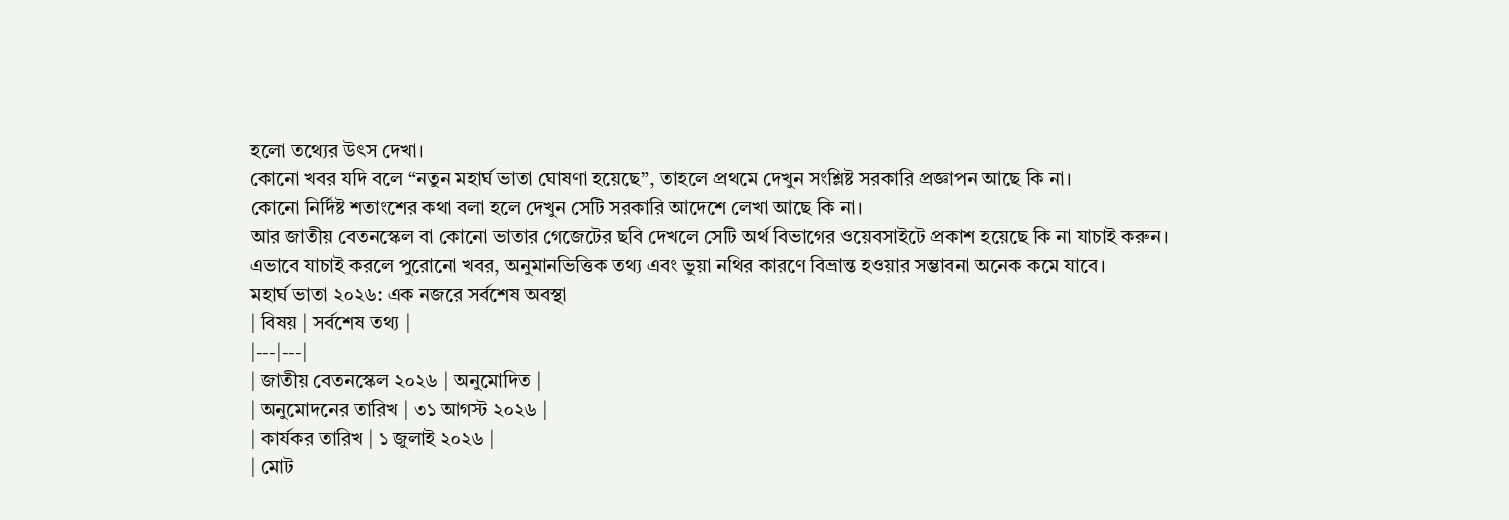হলো তথ্যের উৎস দেখা।
কোনো খবর যদি বলে “নতুন মহার্ঘ ভাতা ঘোষণা হয়েছে”, তাহলে প্রথমে দেখুন সংশ্লিষ্ট সরকারি প্রজ্ঞাপন আছে কি না।
কোনো নির্দিষ্ট শতাংশের কথা বলা হলে দেখুন সেটি সরকারি আদেশে লেখা আছে কি না।
আর জাতীয় বেতনস্কেল বা কোনো ভাতার গেজেটের ছবি দেখলে সেটি অর্থ বিভাগের ওয়েবসাইটে প্রকাশ হয়েছে কি না যাচাই করুন।
এভাবে যাচাই করলে পুরোনো খবর, অনুমানভিত্তিক তথ্য এবং ভুয়া নথির কারণে বিভ্রান্ত হওয়ার সম্ভাবনা অনেক কমে যাবে।
মহার্ঘ ভাতা ২০২৬: এক নজরে সর্বশেষ অবস্থা
| বিষয় | সর্বশেষ তথ্য |
|---|---|
| জাতীয় বেতনস্কেল ২০২৬ | অনুমোদিত |
| অনুমোদনের তারিখ | ৩১ আগস্ট ২০২৬ |
| কার্যকর তারিখ | ১ জুলাই ২০২৬ |
| মোট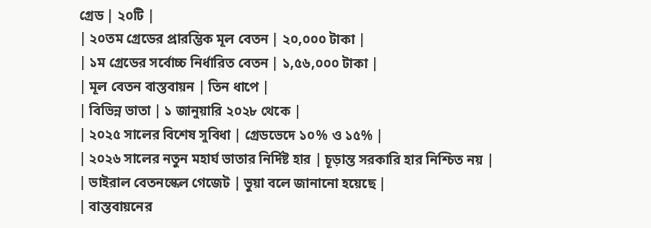গ্রেড | ২০টি |
| ২০তম গ্রেডের প্রারম্ভিক মূল বেতন | ২০,০০০ টাকা |
| ১ম গ্রেডের সর্বোচ্চ নির্ধারিত বেতন | ১,৫৬,০০০ টাকা |
| মূল বেতন বাস্তবায়ন | তিন ধাপে |
| বিভিন্ন ভাতা | ১ জানুয়ারি ২০২৮ থেকে |
| ২০২৫ সালের বিশেষ সুবিধা | গ্রেডভেদে ১০% ও ১৫% |
| ২০২৬ সালের নতুন মহার্ঘ ভাতার নির্দিষ্ট হার | চূড়ান্ত সরকারি হার নিশ্চিত নয় |
| ভাইরাল বেতনস্কেল গেজেট | ভুয়া বলে জানানো হয়েছে |
| বাস্তবায়নের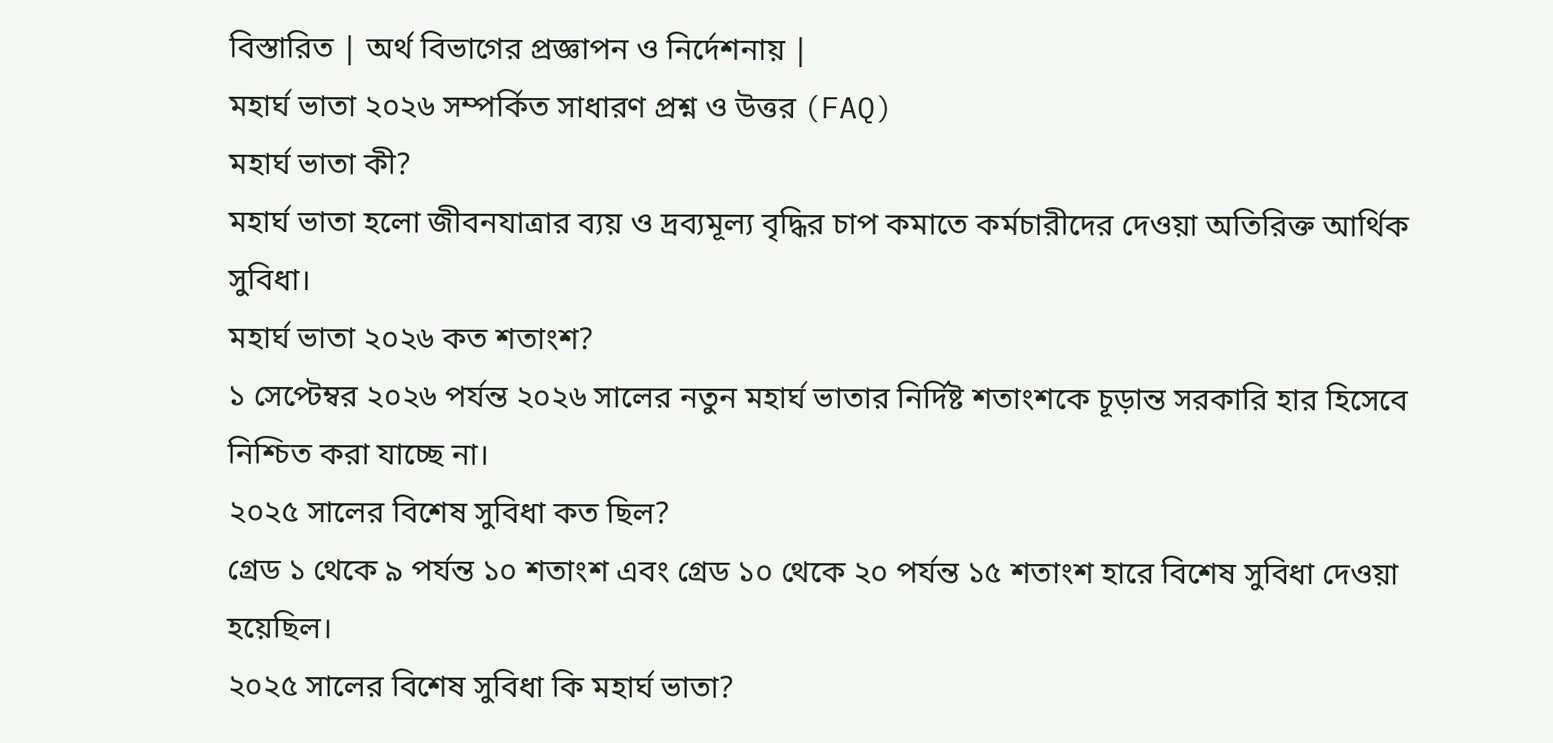বিস্তারিত | অর্থ বিভাগের প্রজ্ঞাপন ও নির্দেশনায় |
মহার্ঘ ভাতা ২০২৬ সম্পর্কিত সাধারণ প্রশ্ন ও উত্তর (FAQ)
মহার্ঘ ভাতা কী?
মহার্ঘ ভাতা হলো জীবনযাত্রার ব্যয় ও দ্রব্যমূল্য বৃদ্ধির চাপ কমাতে কর্মচারীদের দেওয়া অতিরিক্ত আর্থিক সুবিধা।
মহার্ঘ ভাতা ২০২৬ কত শতাংশ?
১ সেপ্টেম্বর ২০২৬ পর্যন্ত ২০২৬ সালের নতুন মহার্ঘ ভাতার নির্দিষ্ট শতাংশকে চূড়ান্ত সরকারি হার হিসেবে নিশ্চিত করা যাচ্ছে না।
২০২৫ সালের বিশেষ সুবিধা কত ছিল?
গ্রেড ১ থেকে ৯ পর্যন্ত ১০ শতাংশ এবং গ্রেড ১০ থেকে ২০ পর্যন্ত ১৫ শতাংশ হারে বিশেষ সুবিধা দেওয়া হয়েছিল।
২০২৫ সালের বিশেষ সুবিধা কি মহার্ঘ ভাতা?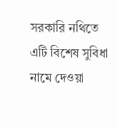সরকারি নথিতে এটি বিশেষ সুবিধা নামে দেওয়া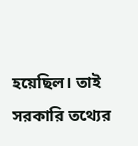হয়েছিল। তাই সরকারি তথ্যের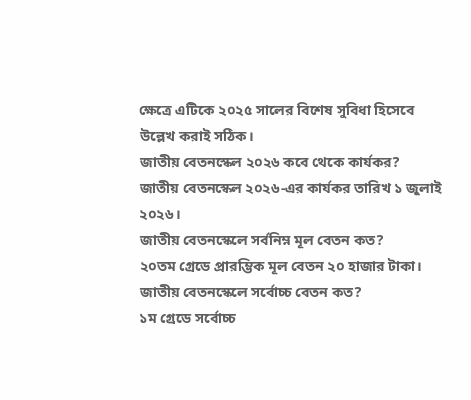ক্ষেত্রে এটিকে ২০২৫ সালের বিশেষ সুবিধা হিসেবে উল্লেখ করাই সঠিক।
জাতীয় বেতনস্কেল ২০২৬ কবে থেকে কার্যকর?
জাতীয় বেতনস্কেল ২০২৬-এর কার্যকর তারিখ ১ জুলাই ২০২৬।
জাতীয় বেতনস্কেলে সর্বনিম্ন মূল বেতন কত?
২০তম গ্রেডে প্রারম্ভিক মূল বেতন ২০ হাজার টাকা।
জাতীয় বেতনস্কেলে সর্বোচ্চ বেতন কত?
১ম গ্রেডে সর্বোচ্চ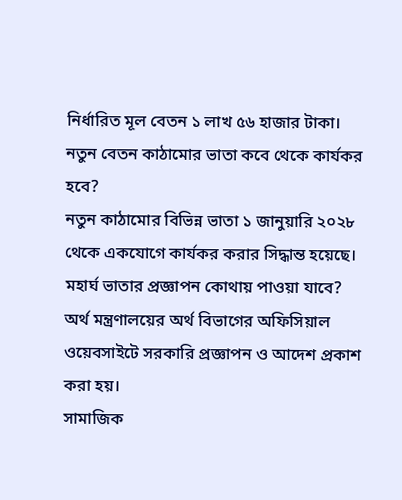নির্ধারিত মূল বেতন ১ লাখ ৫৬ হাজার টাকা।
নতুন বেতন কাঠামোর ভাতা কবে থেকে কার্যকর হবে?
নতুন কাঠামোর বিভিন্ন ভাতা ১ জানুয়ারি ২০২৮ থেকে একযোগে কার্যকর করার সিদ্ধান্ত হয়েছে।
মহার্ঘ ভাতার প্রজ্ঞাপন কোথায় পাওয়া যাবে?
অর্থ মন্ত্রণালয়ের অর্থ বিভাগের অফিসিয়াল ওয়েবসাইটে সরকারি প্রজ্ঞাপন ও আদেশ প্রকাশ করা হয়।
সামাজিক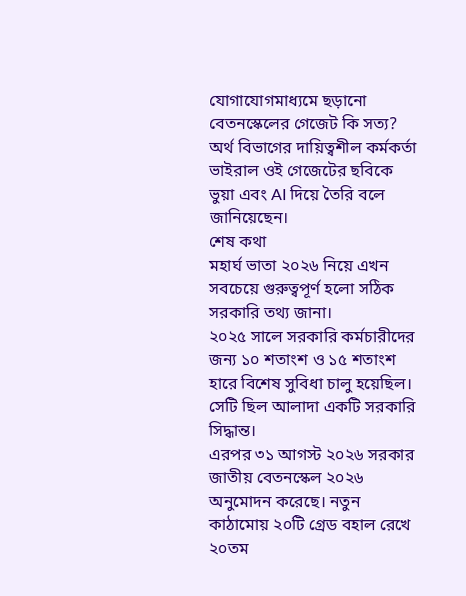যোগাযোগমাধ্যমে ছড়ানো বেতনস্কেলের গেজেট কি সত্য?
অর্থ বিভাগের দায়িত্বশীল কর্মকর্তা ভাইরাল ওই গেজেটের ছবিকে ভুয়া এবং AI দিয়ে তৈরি বলে জানিয়েছেন।
শেষ কথা
মহার্ঘ ভাতা ২০২৬ নিয়ে এখন সবচেয়ে গুরুত্বপূর্ণ হলো সঠিক সরকারি তথ্য জানা।
২০২৫ সালে সরকারি কর্মচারীদের জন্য ১০ শতাংশ ও ১৫ শতাংশ হারে বিশেষ সুবিধা চালু হয়েছিল। সেটি ছিল আলাদা একটি সরকারি সিদ্ধান্ত।
এরপর ৩১ আগস্ট ২০২৬ সরকার জাতীয় বেতনস্কেল ২০২৬ অনুমোদন করেছে। নতুন কাঠামোয় ২০টি গ্রেড বহাল রেখে ২০তম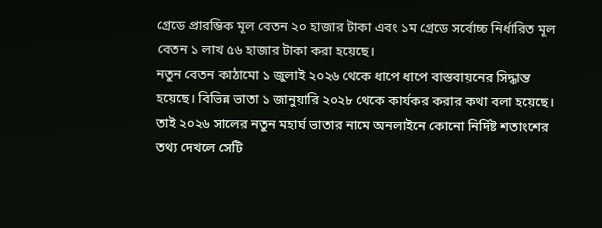গ্রেডে প্রারম্ভিক মূল বেতন ২০ হাজার টাকা এবং ১ম গ্রেডে সর্বোচ্চ নির্ধারিত মূল বেতন ১ লাখ ৫৬ হাজার টাকা করা হয়েছে।
নতুন বেতন কাঠামো ১ জুলাই ২০২৬ থেকে ধাপে ধাপে বাস্তবায়নের সিদ্ধান্ত হয়েছে। বিভিন্ন ভাতা ১ জানুয়ারি ২০২৮ থেকে কার্যকর করার কথা বলা হয়েছে।
তাই ২০২৬ সালের নতুন মহার্ঘ ভাতার নামে অনলাইনে কোনো নির্দিষ্ট শতাংশের তথ্য দেখলে সেটি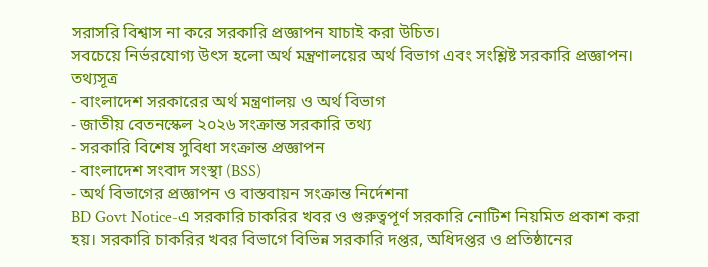সরাসরি বিশ্বাস না করে সরকারি প্রজ্ঞাপন যাচাই করা উচিত।
সবচেয়ে নির্ভরযোগ্য উৎস হলো অর্থ মন্ত্রণালয়ের অর্থ বিভাগ এবং সংশ্লিষ্ট সরকারি প্রজ্ঞাপন।
তথ্যসূত্র
- বাংলাদেশ সরকারের অর্থ মন্ত্রণালয় ও অর্থ বিভাগ
- জাতীয় বেতনস্কেল ২০২৬ সংক্রান্ত সরকারি তথ্য
- সরকারি বিশেষ সুবিধা সংক্রান্ত প্রজ্ঞাপন
- বাংলাদেশ সংবাদ সংস্থা (BSS)
- অর্থ বিভাগের প্রজ্ঞাপন ও বাস্তবায়ন সংক্রান্ত নির্দেশনা
BD Govt Notice-এ সরকারি চাকরির খবর ও গুরুত্বপূর্ণ সরকারি নোটিশ নিয়মিত প্রকাশ করা হয়। সরকারি চাকরির খবর বিভাগে বিভিন্ন সরকারি দপ্তর, অধিদপ্তর ও প্রতিষ্ঠানের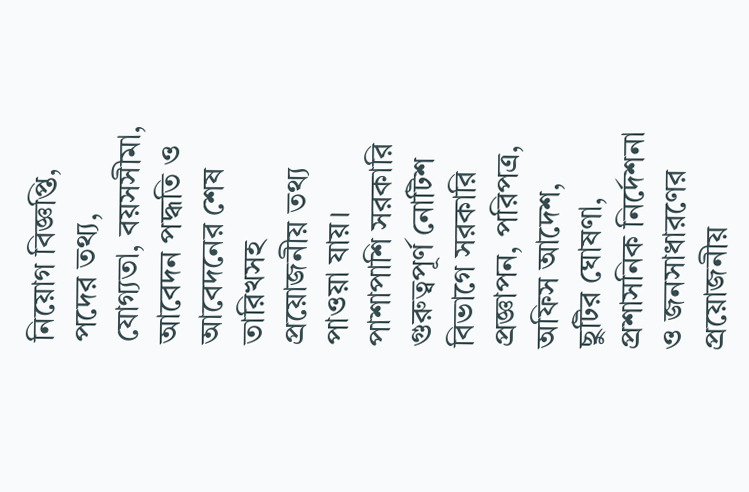নিয়োগ বিজ্ঞপ্তি, পদের তথ্য, যোগ্যতা, বয়সসীমা, আবেদন পদ্ধতি ও আবেদনের শেষ তারিখসহ প্রয়োজনীয় তথ্য পাওয়া যায়। পাশাপাশি সরকারি গুরুত্বপূর্ণ নোটিশ বিভাগে সরকারি প্রজ্ঞাপন, পরিপত্র, অফিস আদেশ, ছুটির ঘোষণা, প্রশাসনিক নির্দেশনা ও জনসাধারণের প্রয়োজনীয়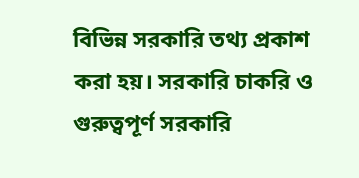বিভিন্ন সরকারি তথ্য প্রকাশ করা হয়। সরকারি চাকরি ও গুরুত্বপূর্ণ সরকারি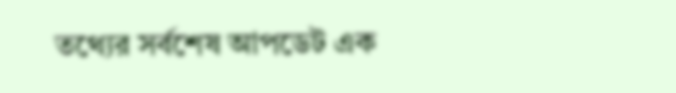তথ্যের সর্বশেষ আপডেট এক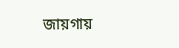জায়গায়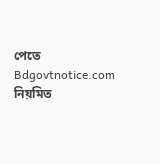পেতে Bdgovtnotice.com নিয়মিত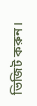ভিজিট করুন।